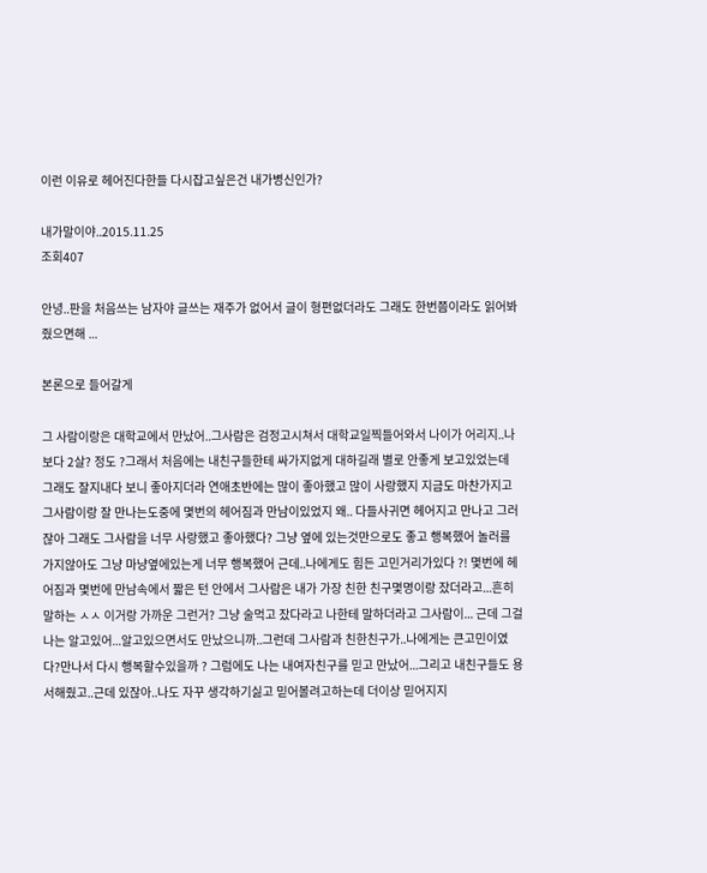이런 이유로 헤어진다한들 다시잡고싶은건 내가병신인가?

내가말이야..2015.11.25
조회407

안녕..판을 처음쓰는 남자야 글쓰는 재주가 없어서 글이 형편없더라도 그래도 한번쯤이라도 읽어봐줬으면해 ...

본론으로 들어갈게

그 사람이랑은 대학교에서 만났어..그사람은 검정고시쳐서 대학교일찍들어와서 나이가 어리지..나보다 2살? 정도 ?그래서 처음에는 내친구들한테 싸가지없게 대하길래 별로 안좋게 보고있었는데 그래도 잘지내다 보니 좋아지더라 연애초반에는 많이 좋아했고 많이 사랑했지 지금도 마찬가지고 그사람이랑 잘 만나는도중에 몇번의 헤어짐과 만남이있었지 왜.. 다들사귀면 헤어지고 만나고 그러잖아 그래도 그사람을 너무 사랑했고 좋아했다? 그냥 옆에 있는것만으로도 좋고 행복했어 놀러를 가지않아도 그냥 마냥옆에있는게 너무 행복했어 근데..나에게도 힘든 고민거리가있다 ?! 몇번에 헤어짐과 몇번에 만남속에서 짧은 턴 안에서 그사람은 내가 가장 친한 친구몇명이랑 잤더라고...흔히 말하는 ㅅㅅ 이거랑 가까운 그런거? 그냥 술먹고 잤다라고 나한테 말하더라고 그사람이... 근데 그걸나는 알고있어...알고있으면서도 만났으니까..그런데 그사람과 친한친구가..나에게는 큰고민이였다?만나서 다시 행복할수있을까 ? 그럼에도 나는 내여자친구를 믿고 만났어...그리고 내친구들도 용서해줬고..근데 있잖아..나도 자꾸 생각하기싫고 믿어볼려고하는데 더이상 믿어지지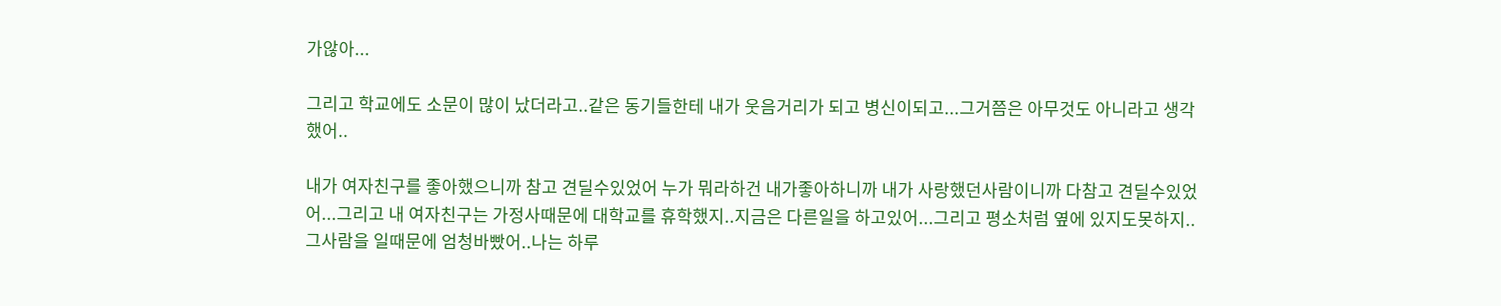가않아...

그리고 학교에도 소문이 많이 났더라고..같은 동기들한테 내가 웃음거리가 되고 병신이되고...그거쯤은 아무것도 아니라고 생각했어..

내가 여자친구를 좋아했으니까 참고 견딜수있었어 누가 뭐라하건 내가좋아하니까 내가 사랑했던사람이니까 다참고 견딜수있었어...그리고 내 여자친구는 가정사때문에 대학교를 휴학했지..지금은 다른일을 하고있어...그리고 평소처럼 옆에 있지도못하지..그사람을 일때문에 엄청바빴어..나는 하루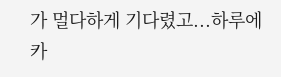가 멀다하게 기다렸고...하루에 카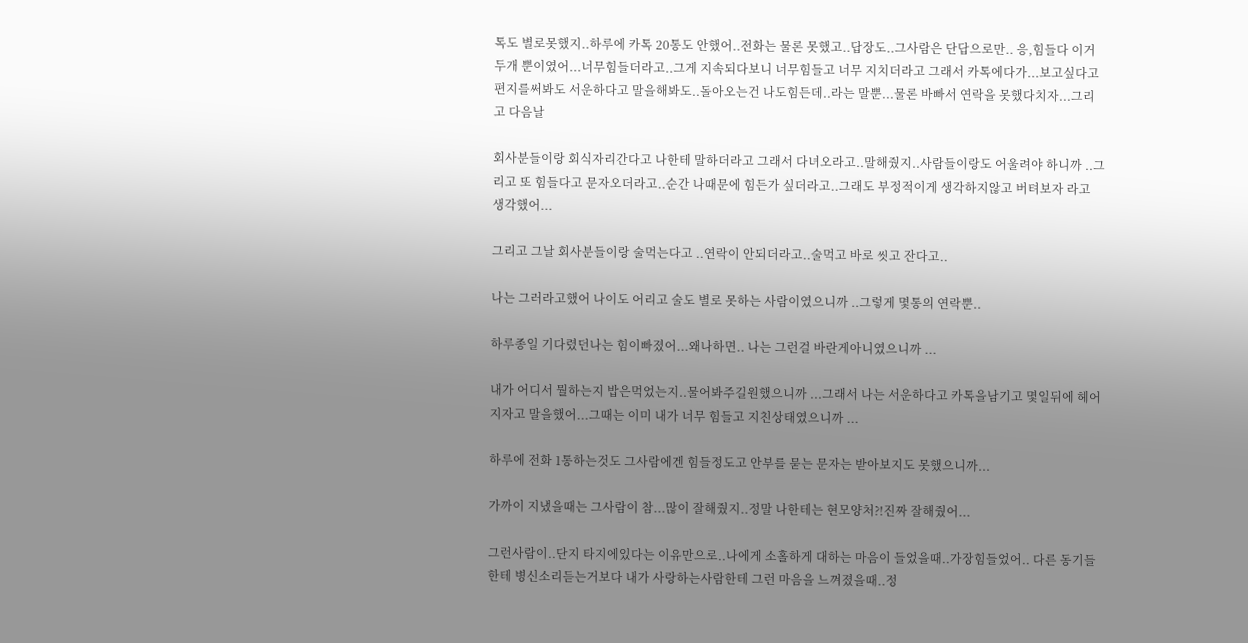톡도 별로못했지..하루에 카톡 20통도 안했어..전화는 물론 못했고..답장도..그사람은 단답으로만.. 응,힘들다 이거두개 뿐이였어...너무힘들더라고..그게 지속되다보니 너무힘들고 너무 지치더라고 그래서 카톡에다가...보고싶다고 편지를써봐도 서운하다고 말을해봐도..돌아오는건 나도힘든데..라는 말뿐...물론 바빠서 연락을 못했다치자...그리고 다음날

회사분들이랑 회식자리간다고 나한테 말하더라고 그래서 다녀오라고..말해줬지..사람들이랑도 어울려야 하니까 ..그리고 또 힘들다고 문자오더라고..순간 나때문에 힘든가 싶더라고..그래도 부정적이게 생각하지않고 버텨보자 라고 생각했어...

그리고 그날 회사분들이랑 술먹는다고 ..연락이 안되더라고..술먹고 바로 씻고 잔다고..

나는 그러라고했어 나이도 어리고 술도 별로 못하는 사람이였으니까 ..그렇게 몇통의 연락뿐..

하루종일 기다렸던나는 힘이빠졌어...왜나하면.. 나는 그런걸 바란게아니였으니까 ...

내가 어디서 뭘하는지 밥은먹었는지..물어봐주길원했으니까 ...그래서 나는 서운하다고 카톡을남기고 몇일뒤에 헤어지자고 말을했어...그때는 이미 내가 너무 힘들고 지친상태였으니까 ...

하루에 전화 1통하는것도 그사람에겐 힘들정도고 안부를 묻는 문자는 받아보지도 못했으니까...

가까이 지냈을때는 그사람이 참...많이 잘해줬지..정말 나한테는 현모양처?!진짜 잘해줬어...

그런사람이..단지 타지에있다는 이유만으로..나에게 소홀하게 대하는 마음이 들었을때..가장힘들었어.. 다른 동기들한테 병신소리듣는거보다 내가 사랑하는사람한테 그런 마음을 느껴졌을때..정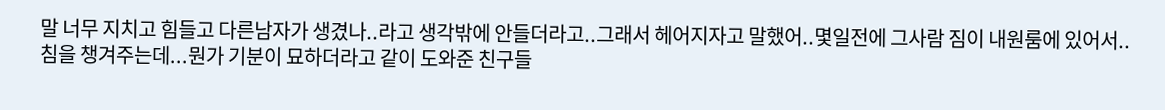말 너무 지치고 힘들고 다른남자가 생겼나..라고 생각밖에 안들더라고..그래서 헤어지자고 말했어..몇일전에 그사람 짐이 내원룸에 있어서..침을 챙겨주는데...뭔가 기분이 묘하더라고 같이 도와준 친구들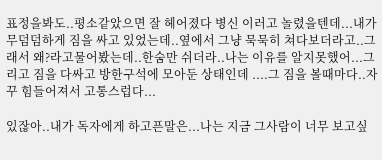표정을봐도..평소같았으면 잘 헤어졌다 병신 이러고 놀렸을텐데...내가 무덤덤하게 짐을 싸고 있었는데..옆에서 그냥 묵묵히 쳐다보더라고..그래서 왜?라고물어봤는데..한숨만 쉬더라..나는 이유를 알지못했어...그리고 짐을 다싸고 방한구석에 모아둔 상태인데 ....그 짐을 볼때마다..자꾸 힘들어져서 고통스럽다...

있잖아..내가 독자에게 하고픈말은...나는 지금 그사람이 너무 보고싶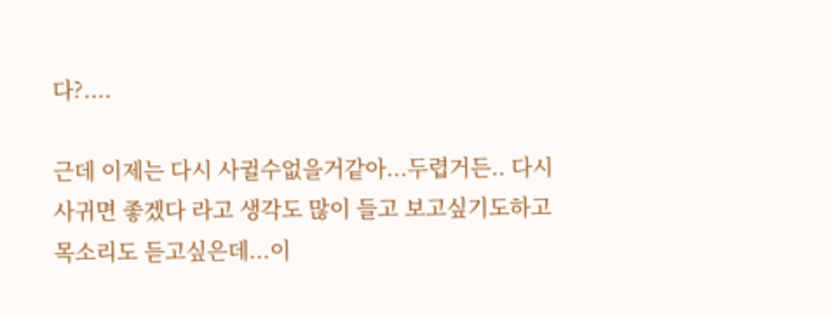다?....

근데 이제는 다시 사귈수없을거같아...두렵거든.. 다시사귀면 좋겠다 라고 생각도 많이 들고 보고싶기도하고 목소리도 듣고싶은데...이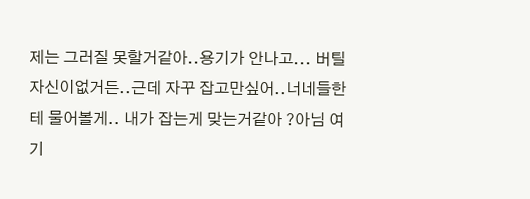제는 그러질 못할거같아..용기가 안나고... 버틸자신이없거든..근데 자꾸 잡고만싶어..너네들한테 물어볼게.. 내가 잡는게 맞는거같아 ?아님 여기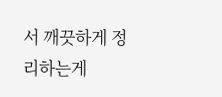서 깨끗하게 정리하는게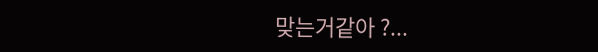맞는거같아 ?...